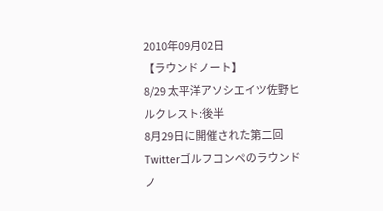2010年09月02日
【ラウンドノート】
8/29 太平洋アソシエイツ佐野ヒルクレスト:後半
8月29日に開催された第二回Twitterゴルフコンペのラウンドノ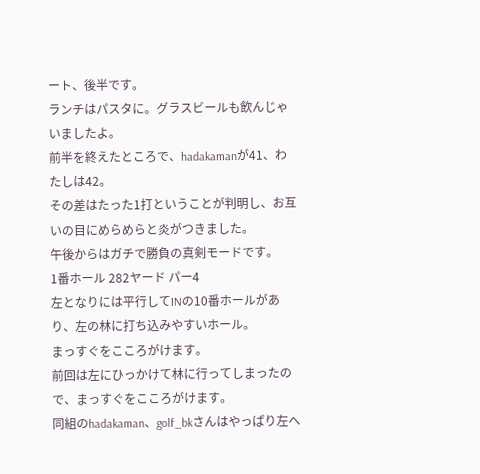ート、後半です。
ランチはパスタに。グラスビールも飲んじゃいましたよ。
前半を終えたところで、hadakamanが41、わたしは42。
その差はたった1打ということが判明し、お互いの目にめらめらと炎がつきました。
午後からはガチで勝負の真剣モードです。
1番ホール 282ヤード パー4
左となりには平行してINの10番ホールがあり、左の林に打ち込みやすいホール。
まっすぐをこころがけます。
前回は左にひっかけて林に行ってしまったので、まっすぐをこころがけます。
同組のhadakaman、golf_bkさんはやっぱり左へ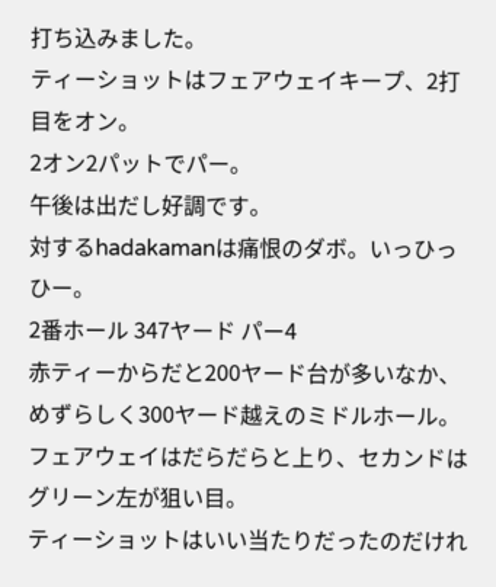打ち込みました。
ティーショットはフェアウェイキープ、2打目をオン。
2オン2パットでパー。
午後は出だし好調です。
対するhadakamanは痛恨のダボ。いっひっひー。
2番ホール 347ヤード パー4
赤ティーからだと200ヤード台が多いなか、めずらしく300ヤード越えのミドルホール。
フェアウェイはだらだらと上り、セカンドはグリーン左が狙い目。
ティーショットはいい当たりだったのだけれ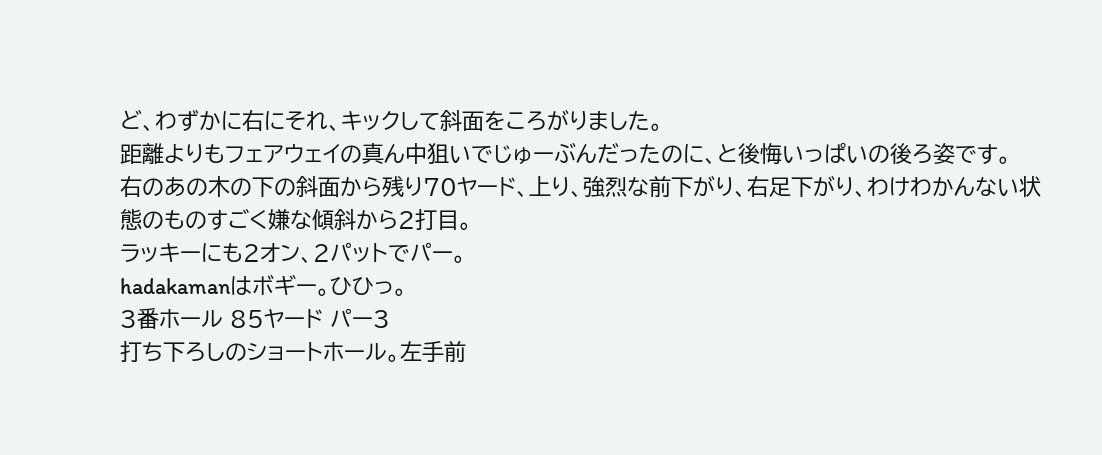ど、わずかに右にそれ、キックして斜面をころがりました。
距離よりもフェアウェイの真ん中狙いでじゅーぶんだったのに、と後悔いっぱいの後ろ姿です。
右のあの木の下の斜面から残り70ヤード、上り、強烈な前下がり、右足下がり、わけわかんない状態のものすごく嫌な傾斜から2打目。
ラッキーにも2オン、2パットでパー。
hadakamanはボギー。ひひっ。
3番ホール 85ヤード パー3
打ち下ろしのショートホール。左手前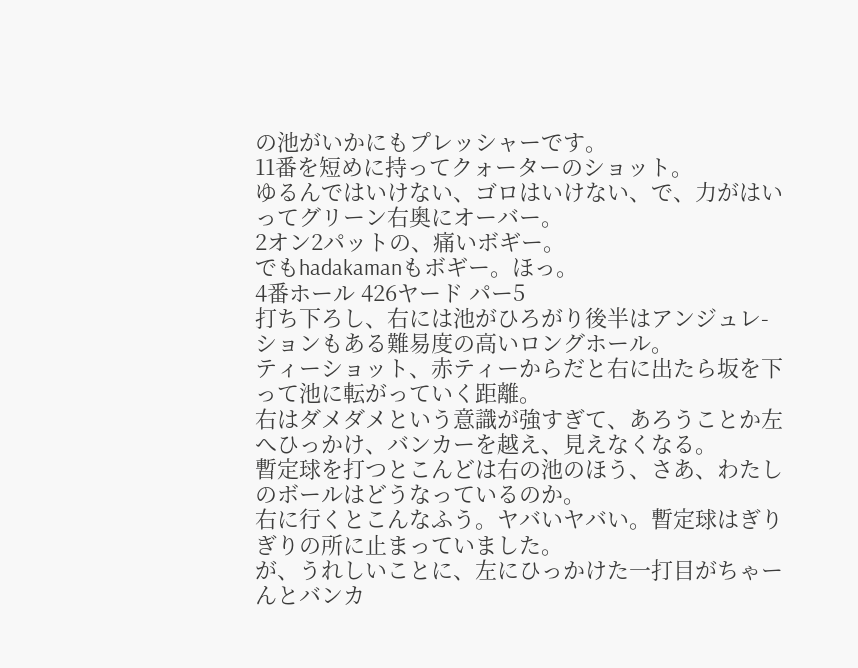の池がいかにもプレッシャーです。
11番を短めに持ってクォーターのショット。
ゆるんではいけない、ゴロはいけない、で、力がはいってグリーン右奥にオーバー。
2オン2パットの、痛いボギー。
でもhadakamanもボギー。ほっ。
4番ホール 426ヤード パー5
打ち下ろし、右には池がひろがり後半はアンジュレ-ションもある難易度の高いロングホール。
ティーショット、赤ティーからだと右に出たら坂を下って池に転がっていく距離。
右はダメダメという意識が強すぎて、あろうことか左へひっかけ、バンカーを越え、見えなくなる。
暫定球を打つとこんどは右の池のほう、さあ、わたしのボールはどうなっているのか。
右に行くとこんなふう。ヤバいヤバい。暫定球はぎりぎりの所に止まっていました。
が、うれしいことに、左にひっかけた一打目がちゃーんとバンカ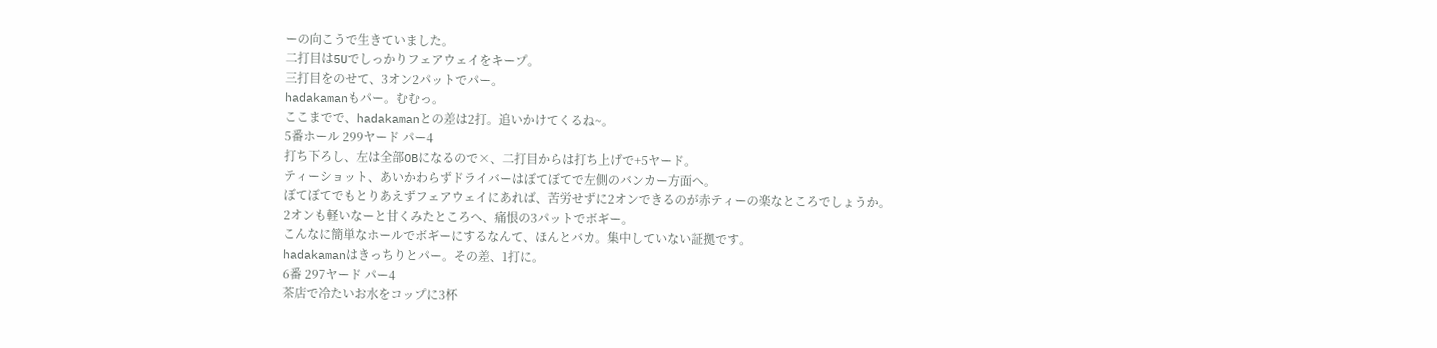ーの向こうで生きていました。
二打目は5Uでしっかりフェアウェイをキープ。
三打目をのせて、3オン2パットでパー。
hadakamanもパー。むむっ。
ここまでで、hadakamanとの差は2打。追いかけてくるね~。
5番ホール 299ヤード パー4
打ち下ろし、左は全部OBになるので×、二打目からは打ち上げで+5ヤード。
ティーショット、あいかわらずドライバーはぼてぼてで左側のバンカー方面へ。
ぼてぼてでもとりあえずフェアウェイにあれば、苦労せずに2オンできるのが赤ティーの楽なところでしょうか。
2オンも軽いなーと甘くみたところへ、痛恨の3パットでボギー。
こんなに簡単なホールでボギーにするなんて、ほんとバカ。集中していない証拠です。
hadakamanはきっちりとパー。その差、1打に。
6番 297ヤード パー4
茶店で冷たいお水をコップに3杯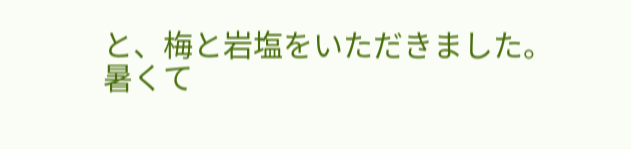と、梅と岩塩をいただきました。
暑くて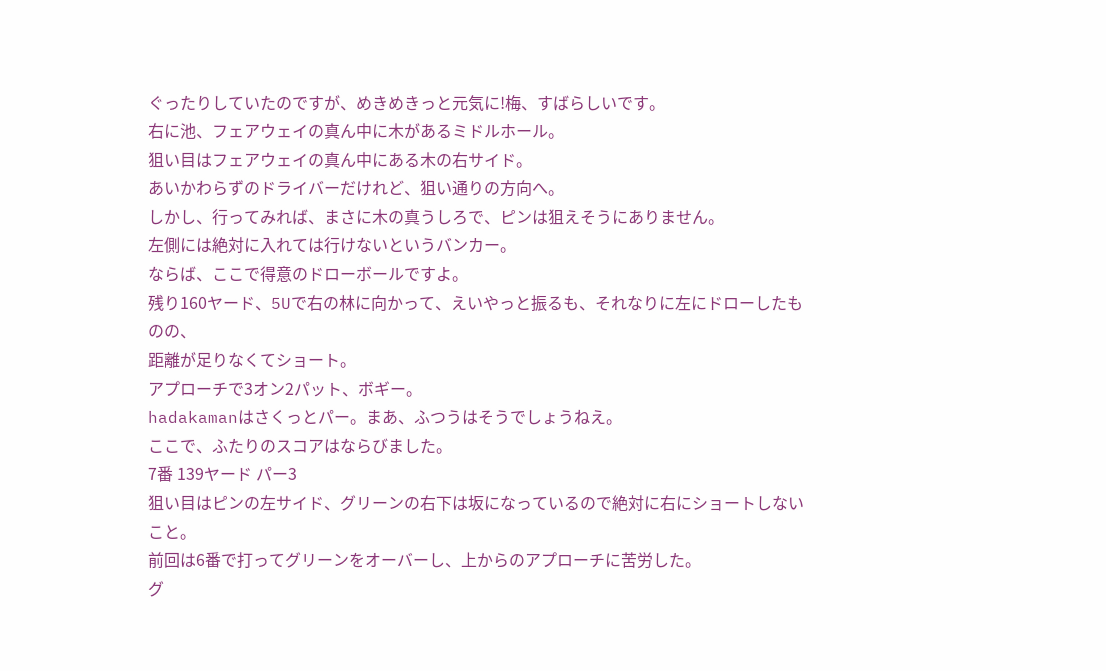ぐったりしていたのですが、めきめきっと元気に!梅、すばらしいです。
右に池、フェアウェイの真ん中に木があるミドルホール。
狙い目はフェアウェイの真ん中にある木の右サイド。
あいかわらずのドライバーだけれど、狙い通りの方向へ。
しかし、行ってみれば、まさに木の真うしろで、ピンは狙えそうにありません。
左側には絶対に入れては行けないというバンカー。
ならば、ここで得意のドローボールですよ。
残り160ヤード、5Uで右の林に向かって、えいやっと振るも、それなりに左にドローしたものの、
距離が足りなくてショート。
アプローチで3オン2パット、ボギー。
hadakamanはさくっとパー。まあ、ふつうはそうでしょうねえ。
ここで、ふたりのスコアはならびました。
7番 139ヤード パー3
狙い目はピンの左サイド、グリーンの右下は坂になっているので絶対に右にショートしないこと。
前回は6番で打ってグリーンをオーバーし、上からのアプローチに苦労した。
グ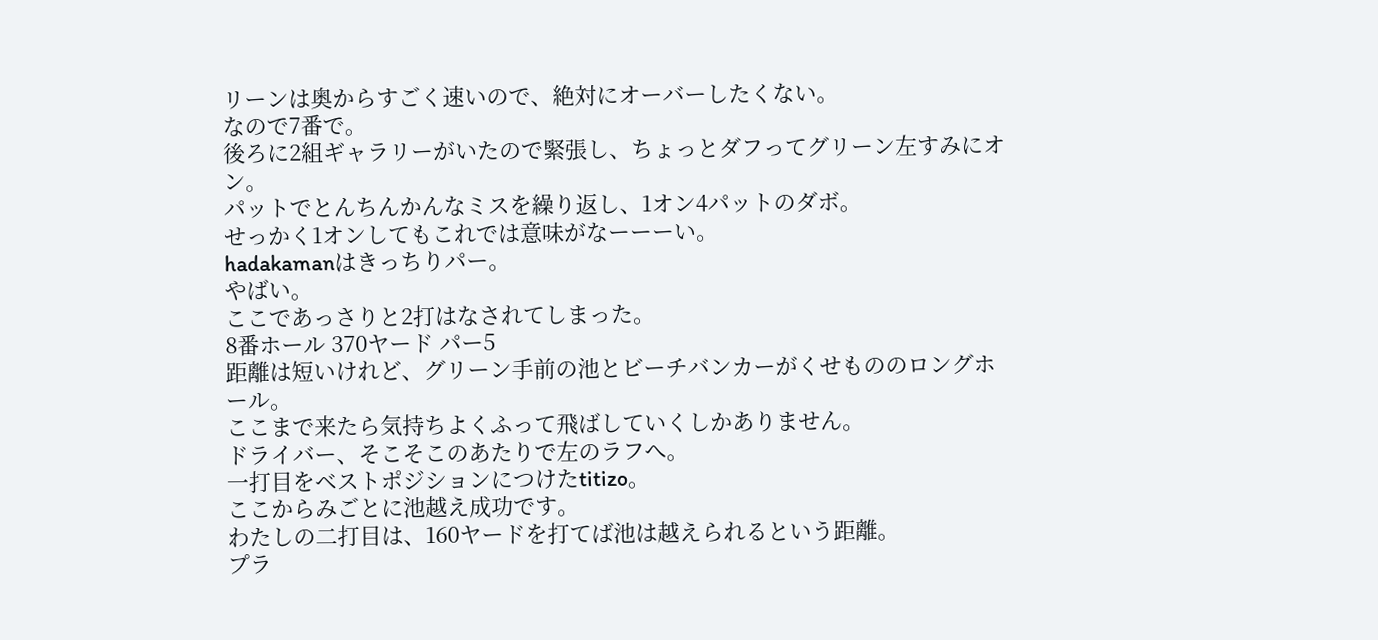リーンは奥からすごく速いので、絶対にオーバーしたくない。
なので7番で。
後ろに2組ギャラリーがいたので緊張し、ちょっとダフってグリーン左すみにオン。
パットでとんちんかんなミスを繰り返し、1オン4パットのダボ。
せっかく1オンしてもこれでは意味がなーーーい。
hadakamanはきっちりパー。
やばい。
ここであっさりと2打はなされてしまった。
8番ホール 370ヤード パー5
距離は短いけれど、グリーン手前の池とビーチバンカーがくせもののロングホール。
ここまで来たら気持ちよくふって飛ばしていくしかありません。
ドライバー、そこそこのあたりで左のラフへ。
一打目をベストポジションにつけたtitizo。
ここからみごとに池越え成功です。
わたしの二打目は、160ヤードを打てば池は越えられるという距離。
プラ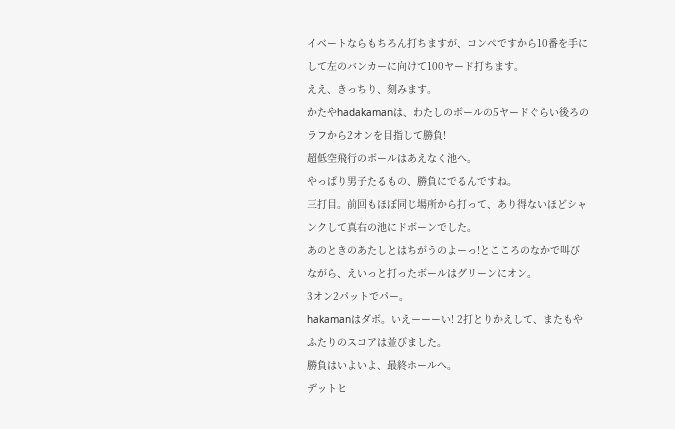イベートならもちろん打ちますが、コンペですから10番を手にして左のバンカーに向けて100ヤード打ちます。
ええ、きっちり、刻みます。
かたやhadakamanは、わたしのボールの5ヤードぐらい後ろのラフから2オンを目指して勝負!
超低空飛行のボールはあえなく池へ。
やっぱり男子たるもの、勝負にでるんですね。
三打目。前回もほぼ同じ場所から打って、あり得ないほどシャンクして真右の池にドボーンでした。
あのときのあたしとはちがうのよーっ!とこころのなかで叫びながら、えいっと打ったボールはグリーンにオン。
3オン2パットでパー。
hakamanはダボ。いえーーーい! 2打とりかえして、またもやふたりのスコアは並びました。
勝負はいよいよ、最終ホールへ。
デットヒ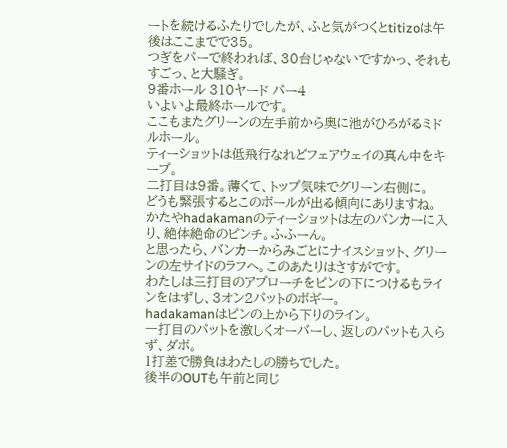ートを続けるふたりでしたが、ふと気がつくとtitizoは午後はここまでで35。
つぎをパーで終われば、30台じゃないですかっ、それもすごっ、と大騒ぎ。
9番ホール 310ヤード パー4
いよいよ最終ホールです。
ここもまたグリーンの左手前から奥に池がひろがるミドルホール。
ティーショットは低飛行なれどフェアウェイの真ん中をキープ。
二打目は9番。薄くて、トップ気味でグリーン右側に。
どうも緊張するとこのボールが出る傾向にありますね。
かたやhadakamanのティーショットは左のバンカーに入り、絶体絶命のピンチ。ふふーん。
と思ったら、バンカーからみごとにナイスショット、グリーンの左サイドのラフへ。このあたりはさすがです。
わたしは三打目のアプローチをピンの下につけるもラインをはずし、3オン2パットのボギー。
hadakamanはピンの上から下りのライン。
一打目のパットを激しくオーバーし、返しのパットも入らず、ダボ。
1打差で勝負はわたしの勝ちでした。
後半のOUTも午前と同じ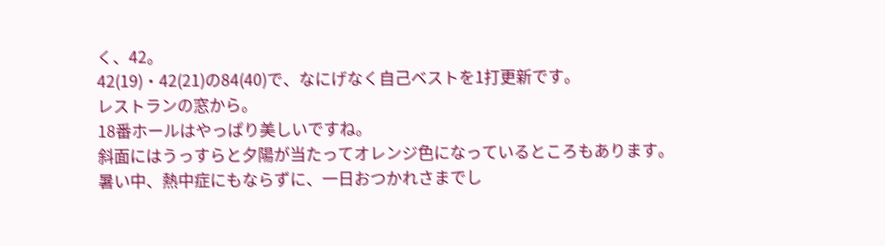く、42。
42(19)・42(21)の84(40)で、なにげなく自己ベストを1打更新です。
レストランの窓から。
18番ホールはやっぱり美しいですね。
斜面にはうっすらと夕陽が当たってオレンジ色になっているところもあります。
暑い中、熱中症にもならずに、一日おつかれさまでし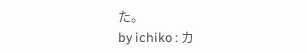た。
by ichiko : カ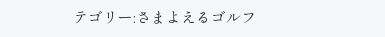テゴリー:さまよえるゴルフ